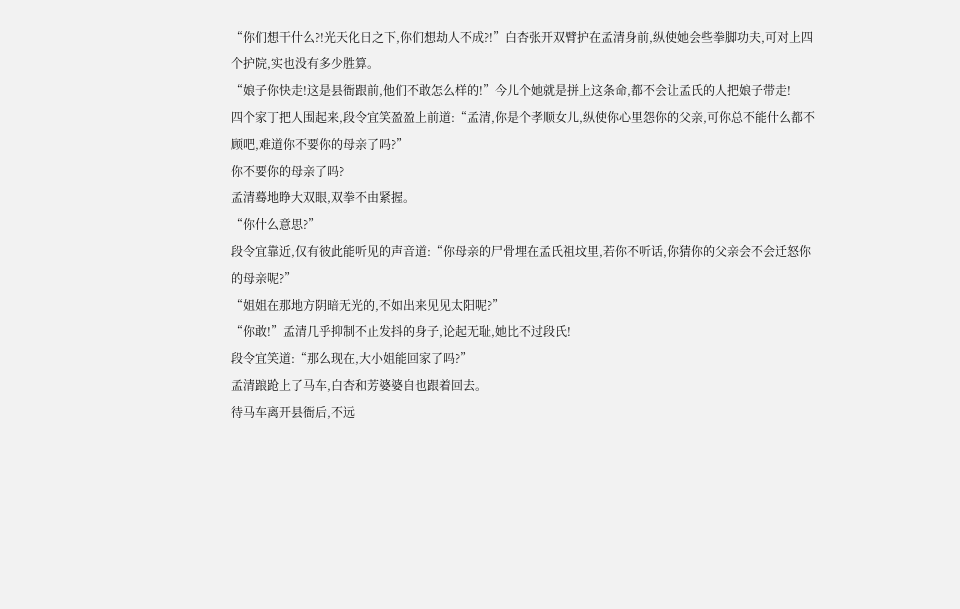“你们想干什么?!光天化日之下,你们想劫人不成?!”白杏张开双臂护在孟清身前,纵使她会些拳脚功夫,可对上四个护院,实也没有多少胜算。
“娘子你快走!这是县衙跟前,他们不敢怎么样的!”今儿个她就是拼上这条命,都不会让孟氏的人把娘子带走!
四个家丁把人围起来,段令宜笑盈盈上前道:“孟清,你是个孝顺女儿,纵使你心里怨你的父亲,可你总不能什么都不顾吧,难道你不要你的母亲了吗?”
你不要你的母亲了吗?
孟清蓦地睁大双眼,双拳不由紧握。
“你什么意思?”
段令宜靠近,仅有彼此能听见的声音道:“你母亲的尸骨埋在孟氏祖坟里,若你不听话,你猜你的父亲会不会迁怒你的母亲呢?”
“姐姐在那地方阴暗无光的,不如出来见见太阳呢?”
“你敢!”孟清几乎抑制不止发抖的身子,论起无耻,她比不过段氏!
段令宜笑道:“那么现在,大小姐能回家了吗?”
孟清踉跄上了马车,白杏和芳婆婆自也跟着回去。
待马车离开县衙后,不远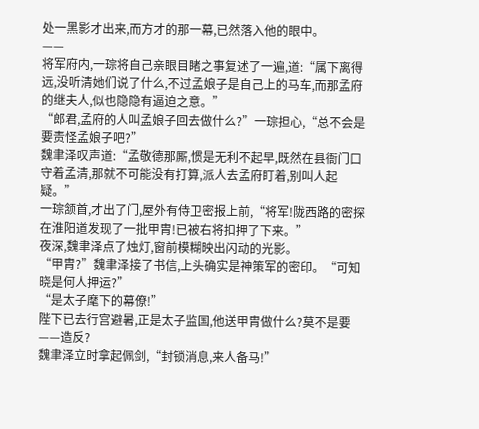处一黑影才出来,而方才的那一幕,已然落入他的眼中。
——
将军府内,一琮将自己亲眼目睹之事复述了一遍,道:“属下离得远,没听清她们说了什么,不过孟娘子是自己上的马车,而那孟府的继夫人,似也隐隐有逼迫之意。”
“郎君,孟府的人叫孟娘子回去做什么?”一琮担心,“总不会是要责怪孟娘子吧?”
魏聿泽叹声道:“孟敬德那厮,惯是无利不起早,既然在县衙门口守着孟清,那就不可能没有打算,派人去孟府盯着,别叫人起疑。”
一琮颔首,才出了门,屋外有侍卫密报上前,“将军!陇西路的密探在淮阳道发现了一批甲胄!已被右将扣押了下来。”
夜深,魏聿泽点了烛灯,窗前模糊映出闪动的光影。
“甲胄?”魏聿泽接了书信,上头确实是神策军的密印。“可知晓是何人押运?”
“是太子麾下的幕僚!”
陛下已去行宫避暑,正是太子监国,他送甲胄做什么?莫不是要——造反?
魏聿泽立时拿起佩剑,“封锁消息,来人备马!”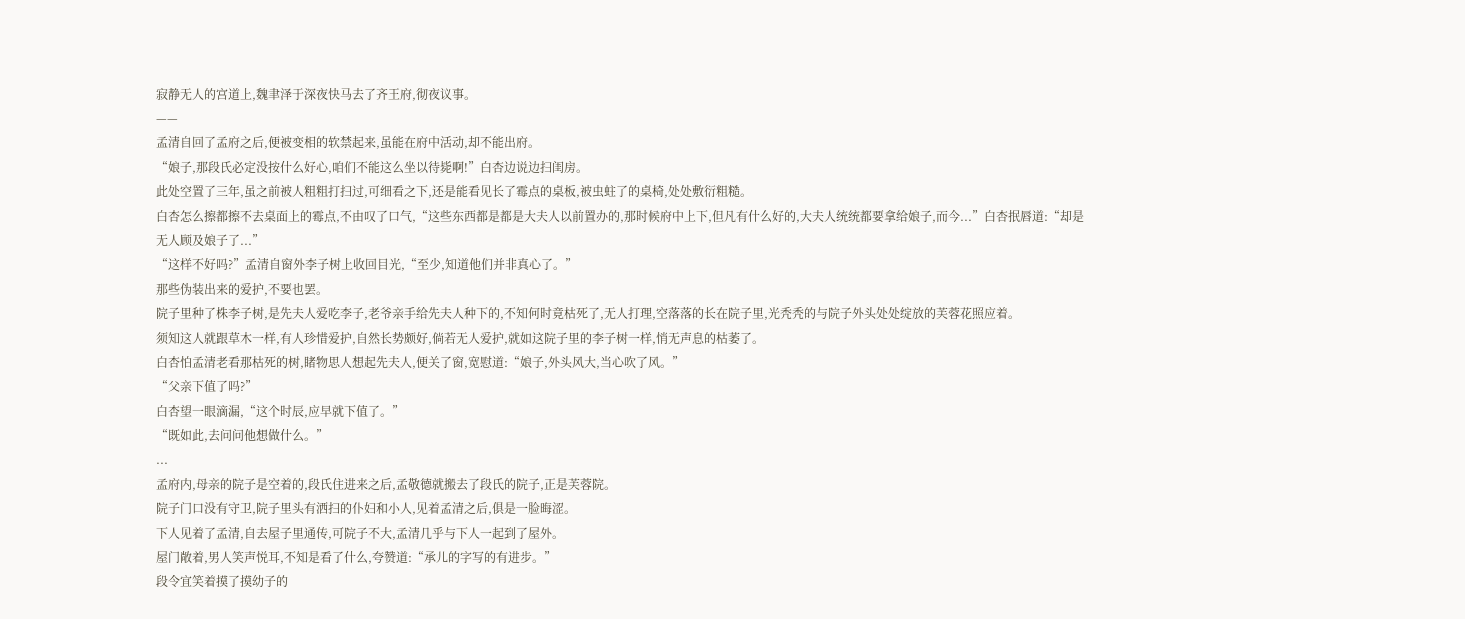寂静无人的宫道上,魏聿泽于深夜快马去了齐王府,彻夜议事。
——
孟清自回了孟府之后,便被变相的软禁起来,虽能在府中活动,却不能出府。
“娘子,那段氏必定没按什么好心,咱们不能这么坐以待毙啊!”白杏边说边扫闺房。
此处空置了三年,虽之前被人粗粗打扫过,可细看之下,还是能看见长了霉点的桌板,被虫蛀了的桌椅,处处敷衍粗糙。
白杏怎么擦都擦不去桌面上的霉点,不由叹了口气,“这些东西都是都是大夫人以前置办的,那时候府中上下,但凡有什么好的,大夫人统统都要拿给娘子,而今...”白杏抿唇道:“却是无人顾及娘子了...”
“这样不好吗?”孟清自窗外李子树上收回目光,“至少,知道他们并非真心了。”
那些伪装出来的爱护,不要也罢。
院子里种了株李子树,是先夫人爱吃李子,老爷亲手给先夫人种下的,不知何时竟枯死了,无人打理,空落落的长在院子里,光秃秃的与院子外头处处绽放的芙蓉花照应着。
须知这人就跟草木一样,有人珍惜爱护,自然长势颇好,倘若无人爱护,就如这院子里的李子树一样,悄无声息的枯萎了。
白杏怕孟清老看那枯死的树,睹物思人想起先夫人,便关了窗,宽慰道:“娘子,外头风大,当心吹了风。”
“父亲下值了吗?”
白杏望一眼滴漏,“这个时辰,应早就下值了。”
“既如此,去问问他想做什么。”
...
孟府内,母亲的院子是空着的,段氏住进来之后,孟敬德就搬去了段氏的院子,正是芙蓉院。
院子门口没有守卫,院子里头有洒扫的仆妇和小人,见着孟清之后,俱是一脸晦涩。
下人见着了孟清,自去屋子里通传,可院子不大,孟清几乎与下人一起到了屋外。
屋门敞着,男人笑声悦耳,不知是看了什么,夸赞道:“承儿的字写的有进步。”
段令宜笑着摸了摸幼子的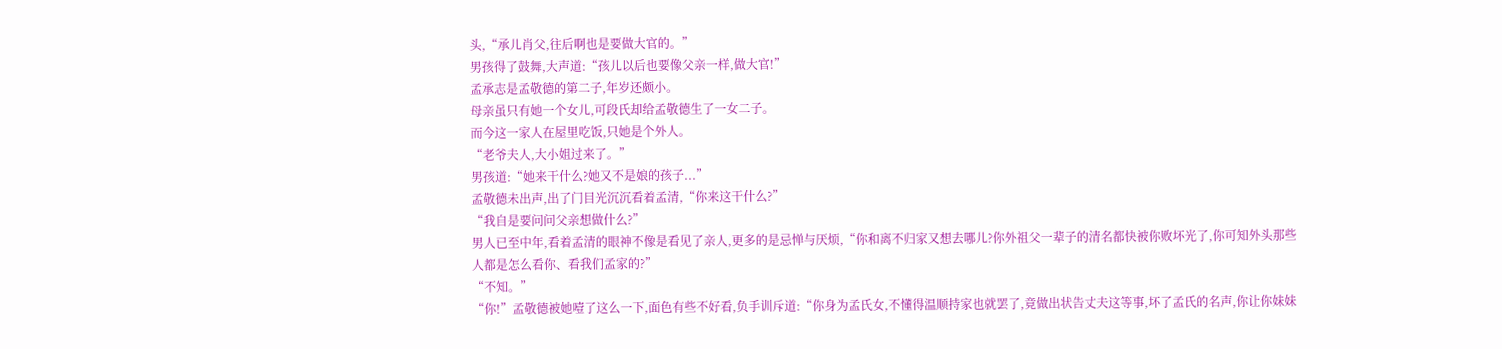头,“承儿肖父,往后啊也是要做大官的。”
男孩得了鼓舞,大声道:“孩儿以后也要像父亲一样,做大官!”
孟承志是孟敬德的第二子,年岁还颇小。
母亲虽只有她一个女儿,可段氏却给孟敬德生了一女二子。
而今这一家人在屋里吃饭,只她是个外人。
“老爷夫人,大小姐过来了。”
男孩道:“她来干什么?她又不是娘的孩子...”
孟敬德未出声,出了门目光沉沉看着孟清,“你来这干什么?”
“我自是要问问父亲想做什么?”
男人已至中年,看着孟清的眼神不像是看见了亲人,更多的是忌惮与厌烦,“你和离不归家又想去哪儿?你外祖父一辈子的清名都快被你败坏光了,你可知外头那些人都是怎么看你、看我们孟家的?”
“不知。”
“你!”孟敬德被她噎了这么一下,面色有些不好看,负手训斥道:“你身为孟氏女,不懂得温顺持家也就罢了,竟做出状告丈夫这等事,坏了孟氏的名声,你让你妹妹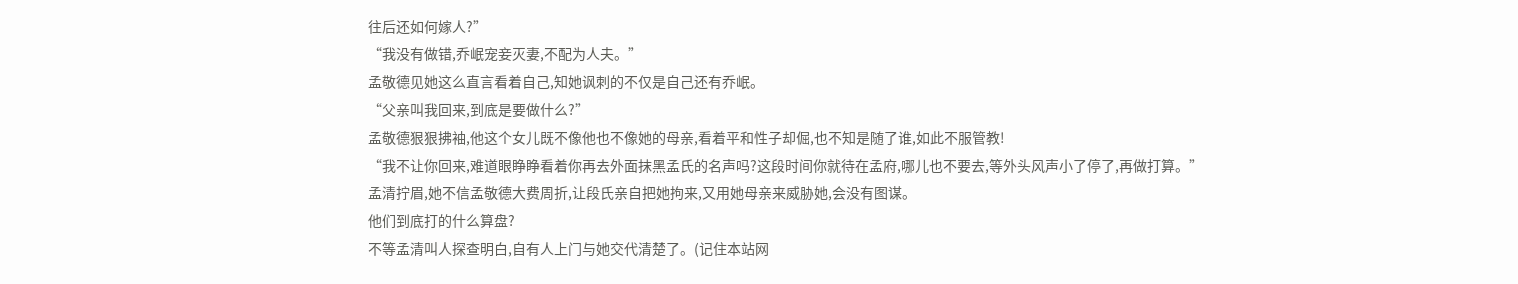往后还如何嫁人?”
“我没有做错,乔岷宠妾灭妻,不配为人夫。”
孟敬德见她这么直言看着自己,知她讽刺的不仅是自己还有乔岷。
“父亲叫我回来,到底是要做什么?”
孟敬德狠狠拂袖,他这个女儿既不像他也不像她的母亲,看着平和性子却倔,也不知是随了谁,如此不服管教!
“我不让你回来,难道眼睁睁看着你再去外面抹黑孟氏的名声吗?这段时间你就待在孟府,哪儿也不要去,等外头风声小了停了,再做打算。”
孟清拧眉,她不信孟敬德大费周折,让段氏亲自把她拘来,又用她母亲来威胁她,会没有图谋。
他们到底打的什么算盘?
不等孟清叫人探查明白,自有人上门与她交代清楚了。(记住本站网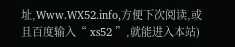址,Www.WX52.info,方便下次阅读,或且百度输入“ xs52 ”,就能进入本站)